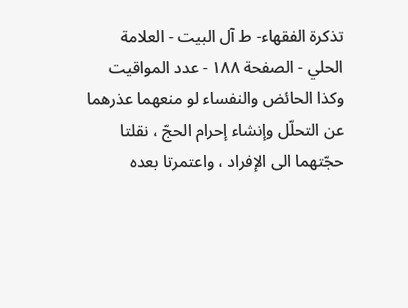تذكرة الفقهاء- ط آل البيت - العلامة الحلي - الصفحة ١٨٨ - عدد المواقيت
وكذا الحائض والنفساء لو منعهما عذرهما عن التحلّل وإنشاء إحرام الحجّ ، نقلتا حجّتهما الى الإفراد ، واعتمرتا بعده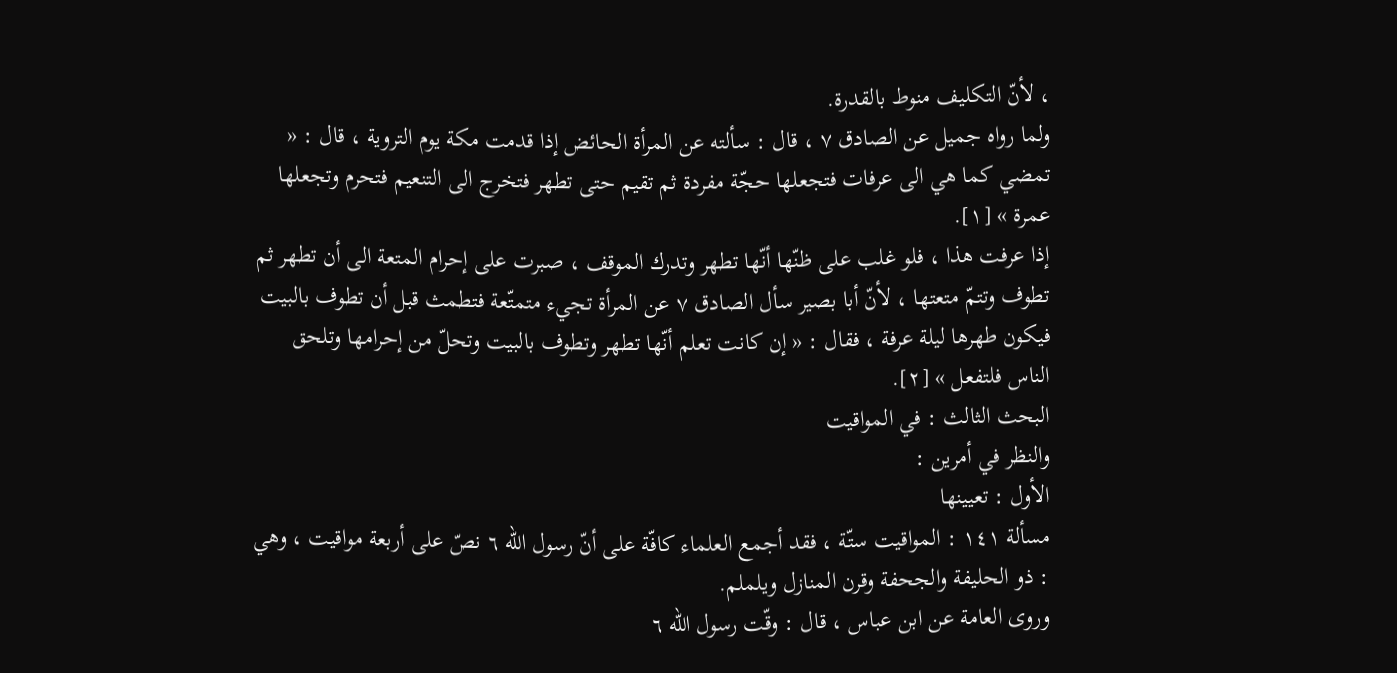، لأنّ التكليف منوط بالقدرة.
ولما رواه جميل عن الصادق ٧ ، قال : سألته عن المرأة الحائض إذا قدمت مكة يوم التروية ، قال : « تمضي كما هي الى عرفات فتجعلها حجّة مفردة ثم تقيم حتى تطهر فتخرج الى التنعيم فتحرم وتجعلها عمرة » [١].
إذا عرفت هذا ، فلو غلب على ظنّها أنّها تطهر وتدرك الموقف ، صبرت على إحرام المتعة الى أن تطهر ثم تطوف وتتمّ متعتها ، لأنّ أبا بصير سأل الصادق ٧ عن المرأة تجيء متمتّعة فتطمث قبل أن تطوف بالبيت فيكون طهرها ليلة عرفة ، فقال : « إن كانت تعلم أنّها تطهر وتطوف بالبيت وتحلّ من إحرامها وتلحق الناس فلتفعل » [٢].
البحث الثالث : في المواقيت
والنظر في أمرين :
الأول : تعيينها
مسألة ١٤١ : المواقيت ستّة ، فقد أجمع العلماء كافّة على أنّ رسول الله ٦ نصّ على أربعة مواقيت ، وهي : ذو الحليفة والجحفة وقرن المنازل ويلملم.
وروى العامة عن ابن عباس ، قال : وقّت رسول الله ٦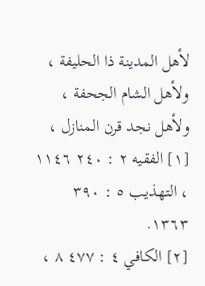لأهل المدينة ذا الحليفة ، ولأهل الشام الجحفة ، ولأهل نجد قرن المنازل ،
[١] الفقيه ٢ : ٢٤٠ ١١٤٦ ، التهذيب ٥ : ٣٩٠ ١٣٦٣.
[٢] الكافي ٤ : ٤٧٧ ٨ ،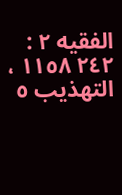الفقيه ٢ : ٢٤٢ ١١٥٨ ، التهذيب ٥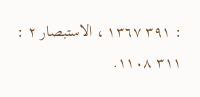: ٣٩١ ١٣٦٧ ، الاستبصار ٢ : ٣١١ ١١٠٨.